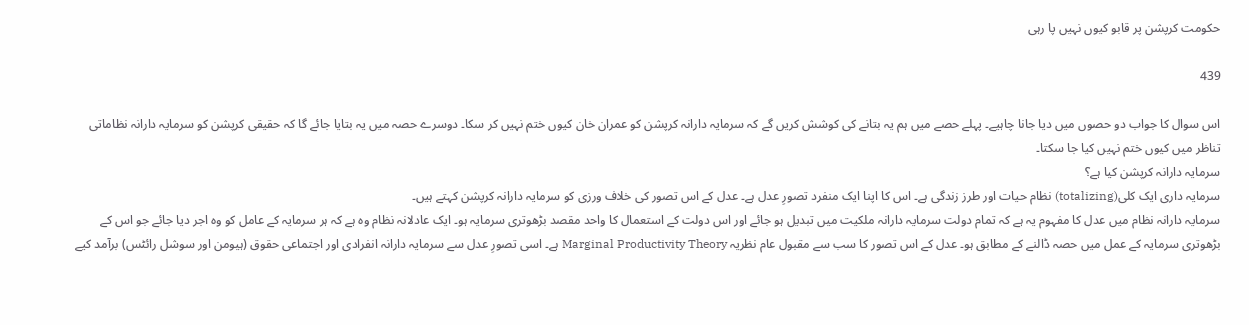حکومت کرپشن پر قابو کیوں نہیں پا رہی

439

اس سوال کا جواب دو حصوں میں دیا جانا چاہیے۔ پہلے حصے میں ہم یہ بتانے کی کوشش کریں گے کہ سرمایہ دارانہ کرپشن کو عمران خان کیوں ختم نہیں کر سکا۔ دوسرے حصہ میں یہ بتایا جائے گا کہ حقیقی کرپشن کو سرمایہ دارانہ نظاماتی تناظر میں کیوں ختم نہیں کیا جا سکتا۔
سرمایہ دارانہ کرپشن کیا ہے؟
سرمایہ داری ایک کلی(totalizing) نظام حیات اور طرز زندگی ہے۔ اس کا اپنا ایک منفرد تصورِ عدل ہے۔ عدل کے اس تصور کی خلاف ورزی کو سرمایہ دارانہ کرپشن کہتے ہیں۔
سرمایہ دارانہ نظام میں عدل کا مفہوم یہ ہے کہ تمام دولت سرمایہ دارانہ ملکیت میں تبدیل ہو جائے اور اس دولت کے استعمال کا واحد مقصد بڑھوتری سرمایہ ہو۔ ایک عادلانہ نظام وہ ہے کہ ہر سرمایہ کے عامل کو وہ اجر دیا جائے جو اس کے بڑھوتری سرمایہ کے عمل میں حصہ ڈالنے کے مطابق ہو۔ عدل کے اس تصور کا سب سے مقبول عام نظریہ Marginal Productivity Theory ہے۔ اسی تصورِ عدل سے سرمایہ دارانہ انفرادی اور اجتماعی حقوق (ہیومن اور سوشل رائٹس) برآمد کیے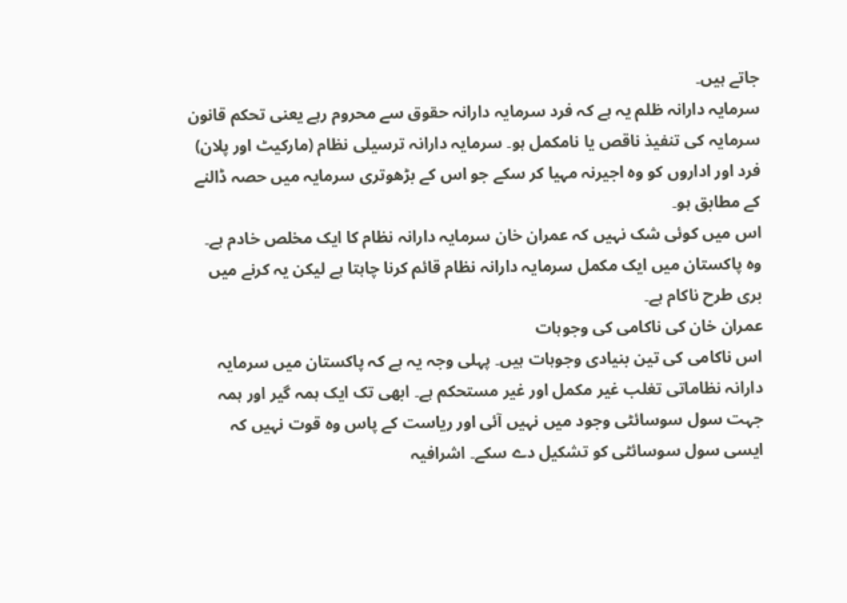جاتے ہیں۔
سرمایہ دارانہ ظلم یہ ہے کہ فرد سرمایہ دارانہ حقوق سے محروم رہے یعنی تحکم قانون سرمایہ کی تنفیذ ناقص یا نامکمل ہو۔ سرمایہ دارانہ ترسیلی نظام (مارکیٹ اور پلان) فرد اور اداروں کو وہ اجیرنہ مہیا کر سکے جو اس کے بڑھوتری سرمایہ میں حصہ ڈالنے کے مطابق ہو۔
اس میں کوئی شک نہیں کہ عمران خان سرمایہ دارانہ نظام کا ایک مخلص خادم ہے۔ وہ پاکستان میں ایک مکمل سرمایہ دارانہ نظام قائم کرنا چاہتا ہے لیکن یہ کرنے میں بری طرح ناکام ہے۔
عمران خان کی ناکامی کی وجوہات
اس ناکامی کی تین بنیادی وجوہات ہیں۔ پہلی وجہ یہ ہے کہ پاکستان میں سرمایہ دارانہ نظاماتی تغلب غیر مکمل اور غیر مستحکم ہے۔ ابھی تک ایک ہمہ گیر اور ہمہ جہت سول سوسائٹی وجود میں نہیں آئی اور ریاست کے پاس وہ قوت نہیں کہ ایسی سول سوسائٹی کو تشکیل دے سکے۔ اشرافیہ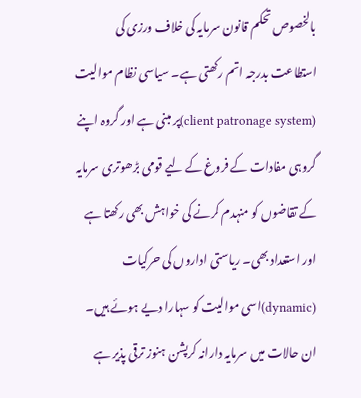بالخصوص تحکم قانون سرمایہ کی خلاف ورزی کی استطاعت بدرجہ اتم رکھتی ہے۔ سیاسی نظام موالیت (client patronage system)پر مبنی ہے اور گروہ اپنے گروہی مفادات کے فروغ کے لیے قومی بڑھوتری سرمایہ کے تقاضوں کو منہدم کرنے کی خواہش بھی رکھتا ہے اور استعداد بھی۔ ریاستی اداروں کی حرکیات (dynamic)اسی موالیت کو سہارا دیے ہوئے ہیں۔ ان حالات میں سرمایہ دارانہ کرپشن ہنوز ترقی پذیر ہے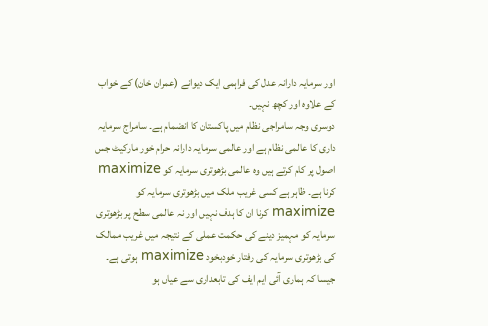اور سرمایہ دارانہ عدل کی فراہمی ایک دیوانے (عمران خان) کے خواب کے علاوہ اور کچھ نہیں۔
دوسری وجہ سامراجی نظام میں پاکستان کا انضمام ہے۔ سامراج سرمایہ داری کا عالمی نظام ہے اور عالمی سرمایہ دارانہ حرام خور مارکیٹ جس اصول پر کام کرتے ہیں وہ عالمی بڑھوتری سرمایہ کو maximize کرنا ہے۔ ظاہر ہے کسی غریب ملک میں بڑھوتری سرمایہ کو maximize کرنا ان کا ہدف نہیں اور نہ عالمی سطح پر بڑھوتری سرمایہ کو مہمیز دینے کی حکمت عملی کے نتیجہ میں غریب ممالک کی بڑھوتری سرمایہ کی رفتار خودبخود maximize ہوتی ہے۔ جیسا کہ ہماری آئی ایم ایف کی تابعداری سے عیاں ہو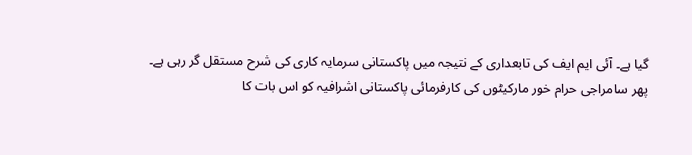گیا ہے۔ آئی ایم ایف کی تابعداری کے نتیجہ میں پاکستانی سرمایہ کاری کی شرح مستقل گر رہی ہے۔
پھر سامراجی حرام خور مارکیٹوں کی کارفرمائی پاکستانی اشرافیہ کو اس بات کا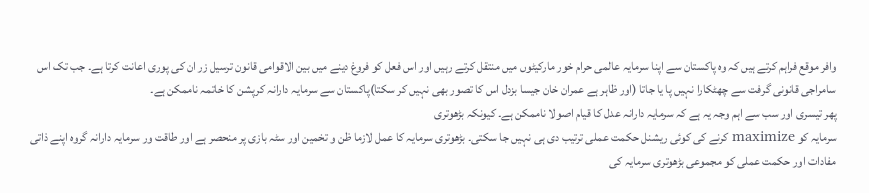وافر موقع فراہم کرتے ہیں کہ وہ پاکستان سے اپنا سرمایہ عالمی حرام خور مارکیٹوں میں منتقل کرتے رہیں اور اس فعل کو فروغ دینے میں بین الاقوامی قانون ترسیل زر ان کی پوری اعانت کرتا ہے۔ جب تک اس سامراجی قانونی گرفت سے چھٹکارا نہیں پا یا جاتا (اور ظاہر ہے عمران خان جیسا بزدل اس کا تصور بھی نہیں کر سکتا)پاکستان سے سرمایہ دارانہ کرپشن کا خاتمہ ناممکن ہے۔
پھر تیسری اور سب سے اہم وجہ یہ ہے کہ سرمایہ دارانہ عدل کا قیام اصولا ناممکن ہے۔ کیونکہ بڑھوتری
سرمایہ کو maximize کرنے کی کوئی ریشنل حکمت عملی ترتیب دی ہی نہیں جا سکتی۔ بڑھوتری سرمایہ کا عمل لازما ظن و تخمین اور سٹہ بازی پر منحصر ہے اور طاقت ور سرمایہ دارانہ گروہ اپنے ذاتی مفادات اور حکمت عملی کو مجموعی بڑھوتری سرمایہ کی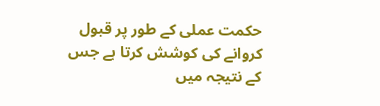حکمت عملی کے طور پر قبول کروانے کی کوشش کرتا ہے جس کے نتیجہ میں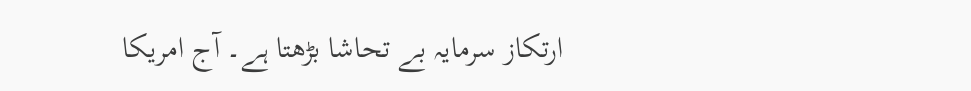ارتکاز سرمایہ بے تحاشا بڑھتا ہے۔ آج امریکا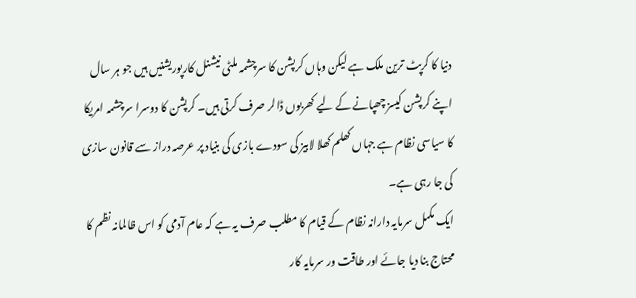دنیا کا کرپٹ ترین ملک ہے لیکن وہاں کرپشن کا سرچشمہ ملٹی نیشنل کارپوریشنیں ہیں جو ہر سال اپنے کرپشن کیسز چھپانے کے لیے کھربوں ڈالر صرف کرتی ہیں۔ کرپشن کا دوسرا سرچشمہ امریکا کا سیاسی نظام ہے جہاں کھلم کھلا لابیز کی سودے بازی کی بنیاد پر عرصہ دراز سے قانون سازی کی جا رہی ہے۔
ایک مکمل سرمایہ دارانہ نظام کے قیام کا مطلب صرف یہ ہے کہ عام آدمی کو اس ظالمانہ نظم کا محتاج بنا دیا جائے اور طاقت ور سرمایہ کار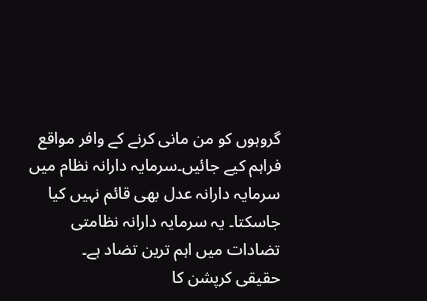گروہوں کو من مانی کرنے کے وافر مواقع فراہم کیے جائیں۔سرمایہ دارانہ نظام میں سرمایہ دارانہ عدل بھی قائم نہیں کیا جاسکتا۔ یہ سرمایہ دارانہ نظامتی تضادات میں اہم ترین تضاد ہے۔
حقیقی کرپشن کا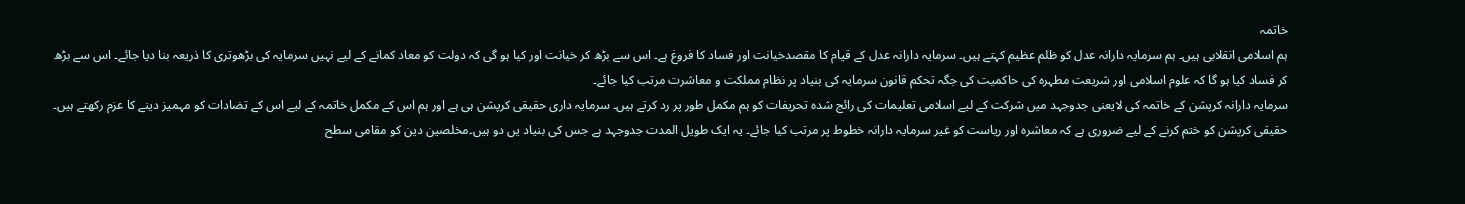خاتمہ
ہم اسلامی انقلابی ہیں۔ ہم سرمایہ دارانہ عدل کو ظلم عظیم کہتے ہیں۔ سرمایہ دارانہ عدل کے قیام کا مقصدخیانت اور فساد کا فروغ ہے۔ اس سے بڑھ کر خیانت اور کیا ہو گی کہ دولت کو معاد کمانے کے لیے نہیں سرمایہ کی بڑھوتری کا ذریعہ بنا دیا جائے۔ اس سے بڑھ کر فساد کیا ہو گا کہ علوم اسلامی اور شریعت مطہرہ کی حاکمیت کی جگہ تحکم قانون سرمایہ کی بنیاد پر نظام مملکت و معاشرت مرتب کیا جائے۔
سرمایہ دارانہ کرپشن کے خاتمہ کی لایعنی جدوجہد میں شرکت کے لیے اسلامی تعلیمات کی رائج شدہ تحریفات کو ہم مکمل طور پر رد کرتے ہیں۔ سرمایہ داری حقیقی کرپشن ہی ہے اور ہم اس کے مکمل خاتمہ کے لیے اس کے تضادات کو مہمیز دینے کا عزم رکھتے ہیں۔
حقیقی کرپشن کو ختم کرنے کے لیے ضروری ہے کہ معاشرہ اور ریاست کو غیر سرمایہ دارانہ خطوط پر مرتب کیا جائے۔ یہ ایک طویل المدت جدوجہد ہے جس کی بنیاد یں دو ہیں۔مخلصین دین کو مقامی سطح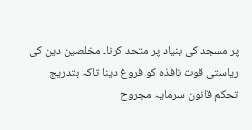پر مسجد کی بنیاد پر متحد کرنا۔ مخلصین دین کی ریاستی قوت نافذہ کو فروغ دینا تاکہ بتدریج تحکم قانون سرمایہ مجروح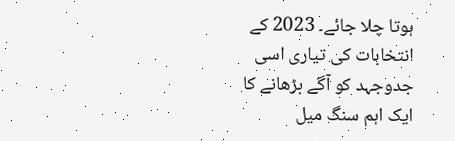ہوتا چلا جائے۔ 2023 کے انتخابات کی تیاری اسی جدوجہد کو آگے بڑھانے کا ایک اہم سنگ میل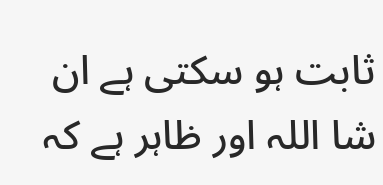ثابت ہو سکتی ہے ان شا اللہ اور ظاہر ہے کہ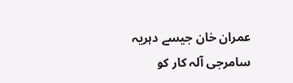عمران خان جیسے دہریہ سامرجی آلہ کار کو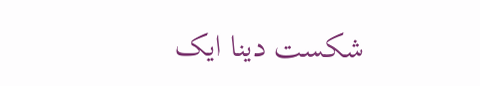شکست دینا ایک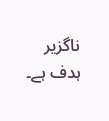ناگزیر ہدف ہے۔